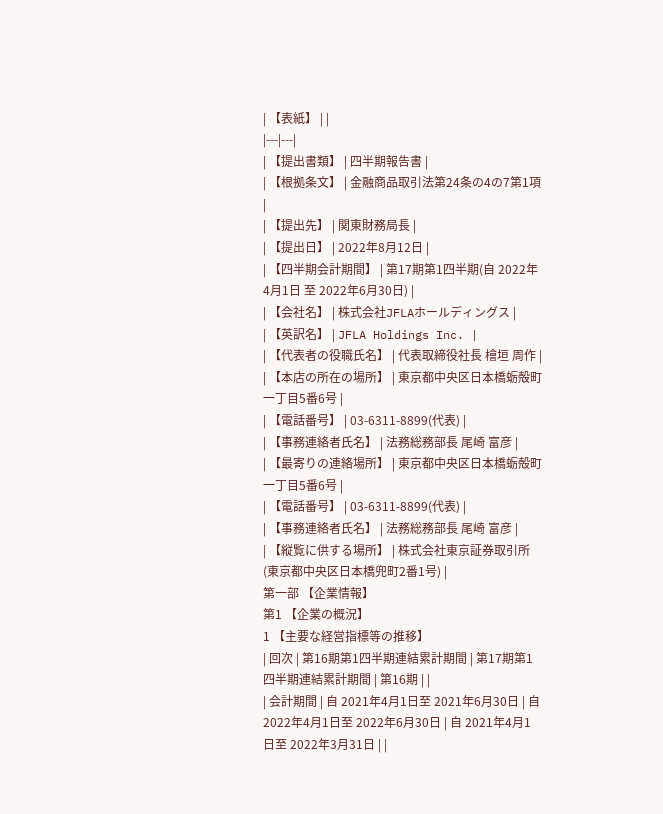| 【表紙】 | |
|---|---|
| 【提出書類】 | 四半期報告書 |
| 【根拠条文】 | 金融商品取引法第24条の4の7第1項 |
| 【提出先】 | 関東財務局長 |
| 【提出日】 | 2022年8月12日 |
| 【四半期会計期間】 | 第17期第1四半期(自 2022年4月1日 至 2022年6月30日) |
| 【会社名】 | 株式会社JFLAホールディングス |
| 【英訳名】 | JFLA Holdings Inc. |
| 【代表者の役職氏名】 | 代表取締役社長 檜垣 周作 |
| 【本店の所在の場所】 | 東京都中央区日本橋蛎殻町一丁目5番6号 |
| 【電話番号】 | 03-6311-8899(代表) |
| 【事務連絡者氏名】 | 法務総務部長 尾崎 富彦 |
| 【最寄りの連絡場所】 | 東京都中央区日本橋蛎殻町一丁目5番6号 |
| 【電話番号】 | 03-6311-8899(代表) |
| 【事務連絡者氏名】 | 法務総務部長 尾崎 富彦 |
| 【縦覧に供する場所】 | 株式会社東京証券取引所(東京都中央区日本橋兜町2番1号) |
第一部 【企業情報】
第1 【企業の概況】
1 【主要な経営指標等の推移】
| 回次 | 第16期第1四半期連結累計期間 | 第17期第1四半期連結累計期間 | 第16期 | |
| 会計期間 | 自 2021年4月1日至 2021年6月30日 | 自 2022年4月1日至 2022年6月30日 | 自 2021年4月1日至 2022年3月31日 | |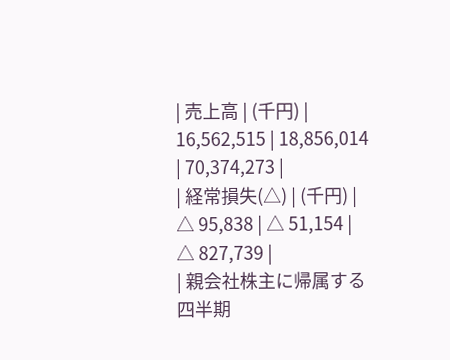| 売上高 | (千円) | 16,562,515 | 18,856,014 | 70,374,273 |
| 経常損失(△) | (千円) | △ 95,838 | △ 51,154 | △ 827,739 |
| 親会社株主に帰属する四半期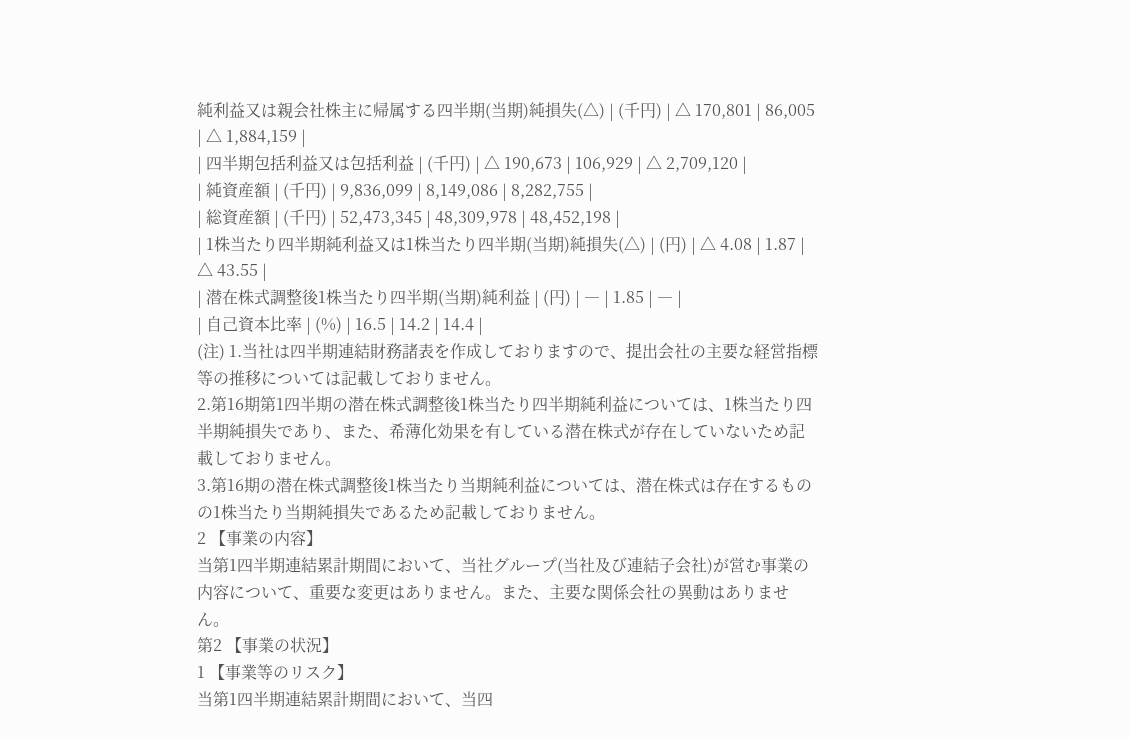純利益又は親会社株主に帰属する四半期(当期)純損失(△) | (千円) | △ 170,801 | 86,005 | △ 1,884,159 |
| 四半期包括利益又は包括利益 | (千円) | △ 190,673 | 106,929 | △ 2,709,120 |
| 純資産額 | (千円) | 9,836,099 | 8,149,086 | 8,282,755 |
| 総資産額 | (千円) | 52,473,345 | 48,309,978 | 48,452,198 |
| 1株当たり四半期純利益又は1株当たり四半期(当期)純損失(△) | (円) | △ 4.08 | 1.87 | △ 43.55 |
| 潜在株式調整後1株当たり四半期(当期)純利益 | (円) | ― | 1.85 | ― |
| 自己資本比率 | (%) | 16.5 | 14.2 | 14.4 |
(注) 1.当社は四半期連結財務諸表を作成しておりますので、提出会社の主要な経営指標等の推移については記載しておりません。
2.第16期第1四半期の潜在株式調整後1株当たり四半期純利益については、1株当たり四半期純損失であり、また、希薄化効果を有している潜在株式が存在していないため記載しておりません。
3.第16期の潜在株式調整後1株当たり当期純利益については、潜在株式は存在するものの1株当たり当期純損失であるため記載しておりません。
2 【事業の内容】
当第1四半期連結累計期間において、当社グループ(当社及び連結子会社)が営む事業の内容について、重要な変更はありません。また、主要な関係会社の異動はありません。
第2 【事業の状況】
1 【事業等のリスク】
当第1四半期連結累計期間において、当四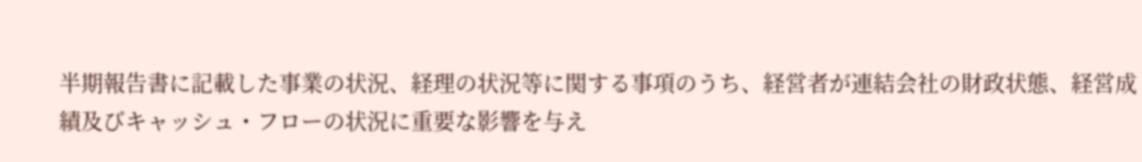半期報告書に記載した事業の状況、経理の状況等に関する事項のうち、経営者が連結会社の財政状態、経営成績及びキャッシュ・フローの状況に重要な影響を与え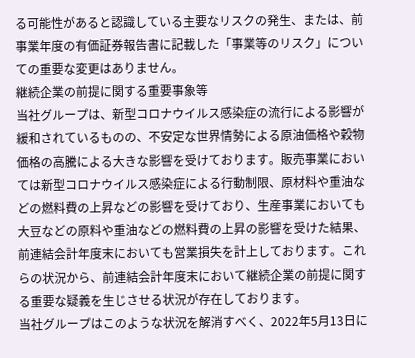る可能性があると認識している主要なリスクの発生、または、前事業年度の有価証券報告書に記載した「事業等のリスク」についての重要な変更はありません。
継続企業の前提に関する重要事象等
当社グループは、新型コロナウイルス感染症の流行による影響が緩和されているものの、不安定な世界情勢による原油価格や穀物価格の高騰による大きな影響を受けております。販売事業においては新型コロナウイルス感染症による行動制限、原材料や重油などの燃料費の上昇などの影響を受けており、生産事業においても大豆などの原料や重油などの燃料費の上昇の影響を受けた結果、前連結会計年度末においても営業損失を計上しております。これらの状況から、前連結会計年度末において継続企業の前提に関する重要な疑義を生じさせる状況が存在しております。
当社グループはこのような状況を解消すべく、2022年5月13日に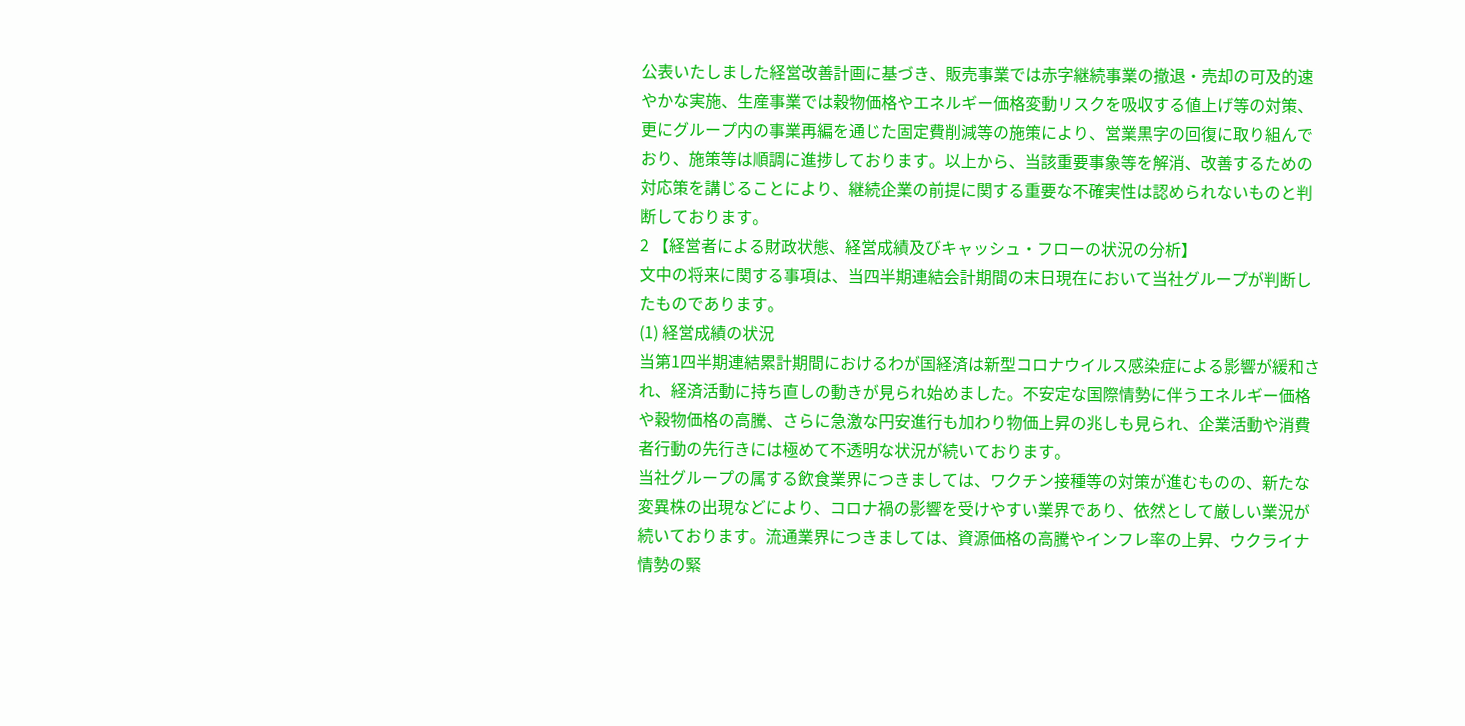公表いたしました経営改善計画に基づき、販売事業では赤字継続事業の撤退・売却の可及的速やかな実施、生産事業では穀物価格やエネルギー価格変動リスクを吸収する値上げ等の対策、更にグループ内の事業再編を通じた固定費削減等の施策により、営業黒字の回復に取り組んでおり、施策等は順調に進捗しております。以上から、当該重要事象等を解消、改善するための対応策を講じることにより、継続企業の前提に関する重要な不確実性は認められないものと判断しております。
2 【経営者による財政状態、経営成績及びキャッシュ・フローの状況の分析】
文中の将来に関する事項は、当四半期連結会計期間の末日現在において当社グループが判断したものであります。
(1) 経営成績の状況
当第1四半期連結累計期間におけるわが国経済は新型コロナウイルス感染症による影響が緩和され、経済活動に持ち直しの動きが見られ始めました。不安定な国際情勢に伴うエネルギー価格や穀物価格の高騰、さらに急激な円安進行も加わり物価上昇の兆しも見られ、企業活動や消費者行動の先行きには極めて不透明な状況が続いております。
当社グループの属する飲食業界につきましては、ワクチン接種等の対策が進むものの、新たな変異株の出現などにより、コロナ禍の影響を受けやすい業界であり、依然として厳しい業況が続いております。流通業界につきましては、資源価格の高騰やインフレ率の上昇、ウクライナ情勢の緊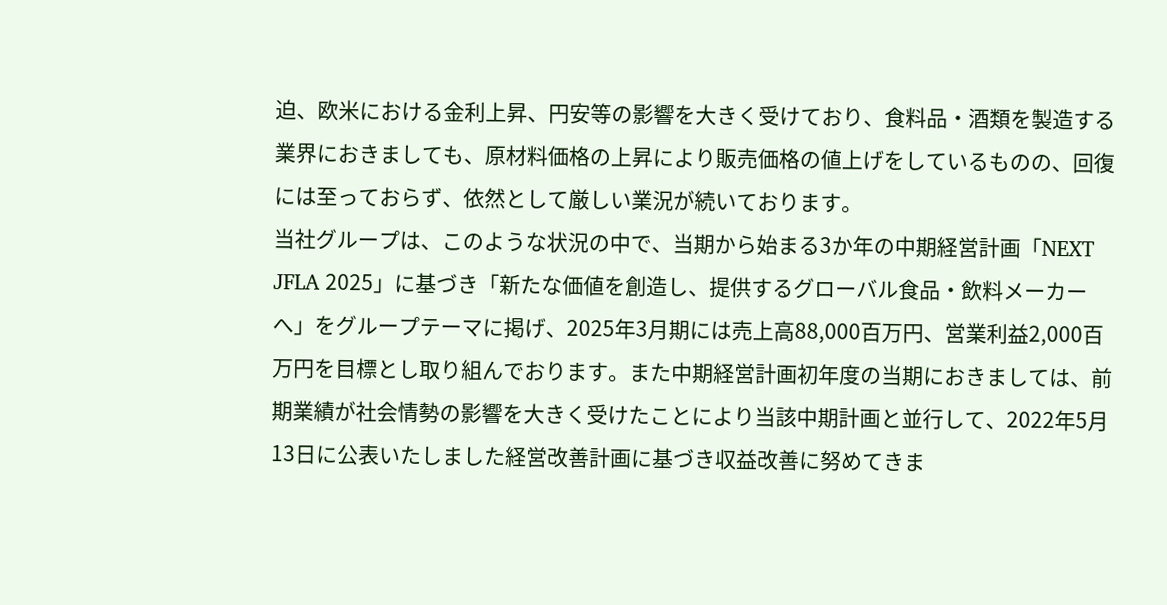迫、欧米における金利上昇、円安等の影響を大きく受けており、食料品・酒類を製造する業界におきましても、原材料価格の上昇により販売価格の値上げをしているものの、回復には至っておらず、依然として厳しい業況が続いております。
当社グループは、このような状況の中で、当期から始まる3か年の中期経営計画「NEXT JFLA 2025」に基づき「新たな価値を創造し、提供するグローバル食品・飲料メーカーへ」をグループテーマに掲げ、2025年3月期には売上高88,000百万円、営業利益2,000百万円を目標とし取り組んでおります。また中期経営計画初年度の当期におきましては、前期業績が社会情勢の影響を大きく受けたことにより当該中期計画と並行して、2022年5月13日に公表いたしました経営改善計画に基づき収益改善に努めてきま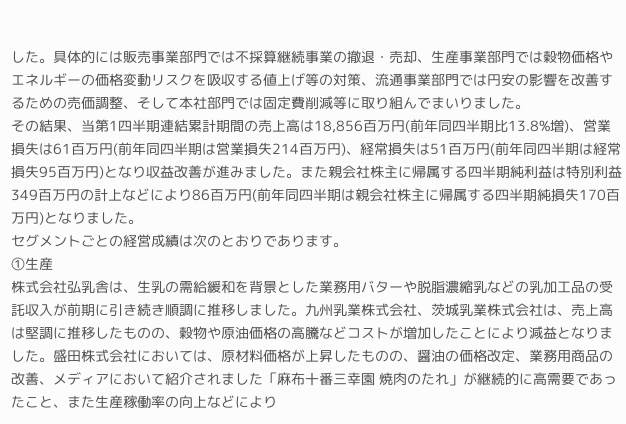した。具体的には販売事業部門では不採算継続事業の撤退・売却、生産事業部門では穀物価格やエネルギーの価格変動リスクを吸収する値上げ等の対策、流通事業部門では円安の影響を改善するための売価調整、そして本社部門では固定費削減等に取り組んでまいりました。
その結果、当第1四半期連結累計期間の売上高は18,856百万円(前年同四半期比13.8%増)、営業損失は61百万円(前年同四半期は営業損失214百万円)、経常損失は51百万円(前年同四半期は経常損失95百万円)となり収益改善が進みました。また親会社株主に帰属する四半期純利益は特別利益349百万円の計上などにより86百万円(前年同四半期は親会社株主に帰属する四半期純損失170百万円)となりました。
セグメントごとの経営成績は次のとおりであります。
①生産
株式会社弘乳舎は、生乳の需給緩和を背景とした業務用バターや脱脂濃縮乳などの乳加工品の受託収入が前期に引き続き順調に推移しました。九州乳業株式会社、茨城乳業株式会社は、売上高は堅調に推移したものの、穀物や原油価格の高騰などコストが増加したことにより減益となりました。盛田株式会社においては、原材料価格が上昇したものの、醤油の価格改定、業務用商品の改善、メディアにおいて紹介されました「麻布十番三幸園 焼肉のたれ」が継続的に高需要であったこと、また生産稼働率の向上などにより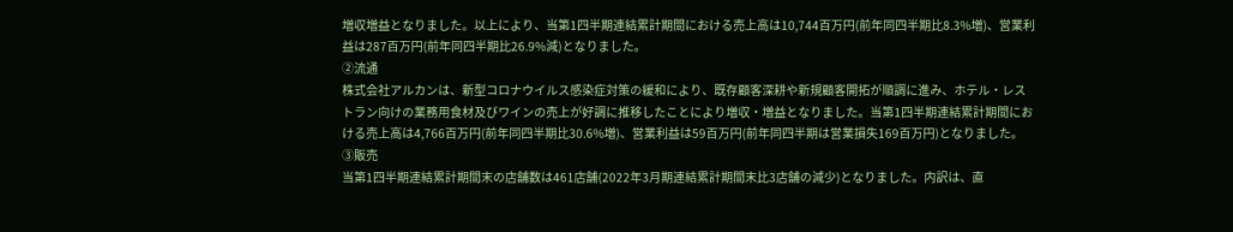増収増益となりました。以上により、当第1四半期連結累計期間における売上高は10,744百万円(前年同四半期比8.3%増)、営業利益は287百万円(前年同四半期比26.9%減)となりました。
②流通
株式会社アルカンは、新型コロナウイルス感染症対策の緩和により、既存顧客深耕や新規顧客開拓が順調に進み、ホテル・レストラン向けの業務用食材及びワインの売上が好調に推移したことにより増収・増益となりました。当第1四半期連結累計期間における売上高は4,766百万円(前年同四半期比30.6%増)、営業利益は59百万円(前年同四半期は営業損失169百万円)となりました。
③販売
当第1四半期連結累計期間末の店舗数は461店舗(2022年3月期連結累計期間末比3店舗の減少)となりました。内訳は、直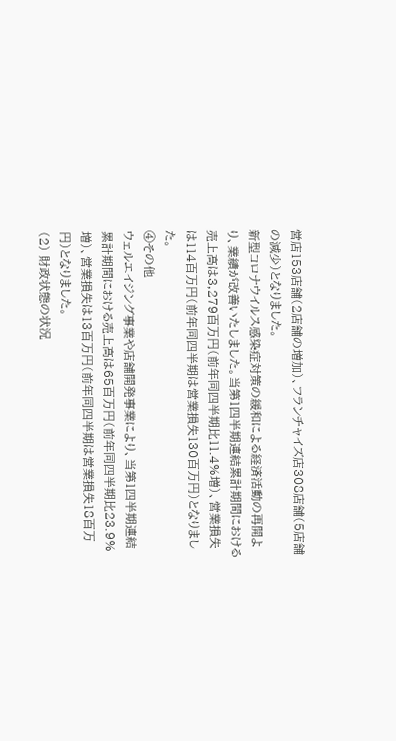営店153店舗(2店舗の増加)、フランチャイズ店308店舗(5店舗の減少)となりました。
新型コロナウイルス感染症対策の緩和による経済活動の再開より、業績が改善いたしました。当第1四半期連結累計期間における売上高は3,279百万円(前年同四半期比11.4%増)、営業損失は114百万円(前年同四半期は営業損失130百万円)となりました。
④その他
ウェルエイジング事業や店舗開発事業により、当第1四半期連結累計期間における売上高は65百万円(前年同四半期比23.9%増)、営業損失は13百万円(前年同四半期は営業損失18百万円)となりました。
(2) 財政状態の状況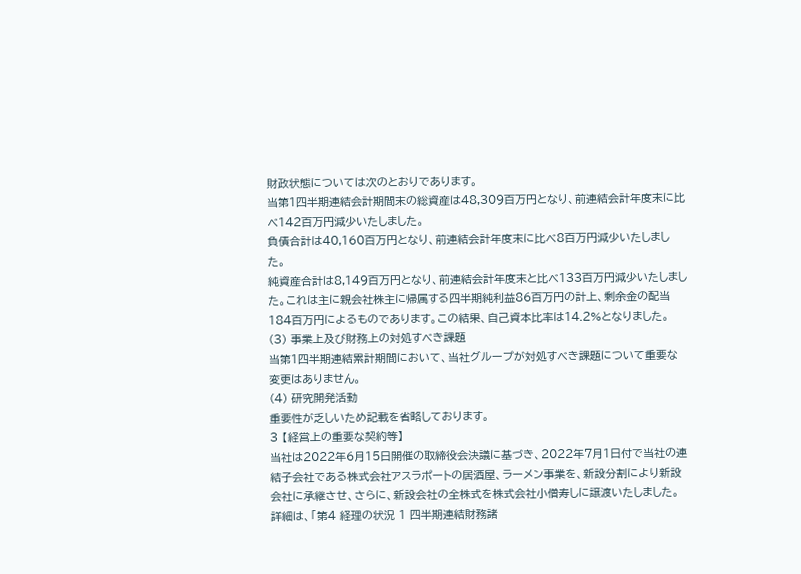財政状態については次のとおりであります。
当第1四半期連結会計期間末の総資産は48,309百万円となり、前連結会計年度末に比べ142百万円減少いたしました。
負債合計は40,160百万円となり、前連結会計年度末に比べ8百万円減少いたしました。
純資産合計は8,149百万円となり、前連結会計年度末と比べ133百万円減少いたしました。これは主に親会社株主に帰属する四半期純利益86百万円の計上、剰余金の配当184百万円によるものであります。この結果、自己資本比率は14.2%となりました。
(3) 事業上及び財務上の対処すべき課題
当第1四半期連結累計期間において、当社グループが対処すべき課題について重要な変更はありません。
(4) 研究開発活動
重要性が乏しいため記載を省略しております。
3 【経営上の重要な契約等】
当社は2022年6月15日開催の取締役会決議に基づき、2022年7月1日付で当社の連結子会社である株式会社アスラポートの居酒屋、ラーメン事業を、新設分割により新設会社に承継させ、さらに、新設会社の全株式を株式会社小僧寿しに譲渡いたしました。
詳細は、「第4 経理の状況 1 四半期連結財務諸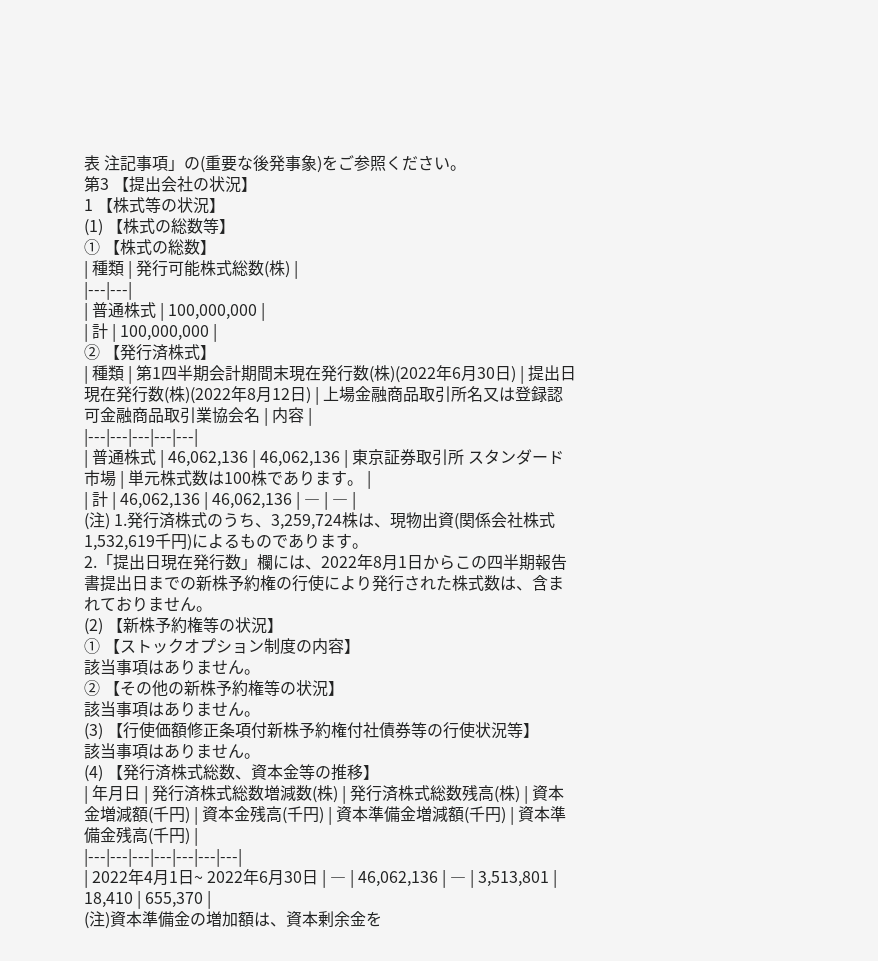表 注記事項」の(重要な後発事象)をご参照ください。
第3 【提出会社の状況】
1 【株式等の状況】
(1) 【株式の総数等】
① 【株式の総数】
| 種類 | 発行可能株式総数(株) |
|---|---|
| 普通株式 | 100,000,000 |
| 計 | 100,000,000 |
② 【発行済株式】
| 種類 | 第1四半期会計期間末現在発行数(株)(2022年6月30日) | 提出日現在発行数(株)(2022年8月12日) | 上場金融商品取引所名又は登録認可金融商品取引業協会名 | 内容 |
|---|---|---|---|---|
| 普通株式 | 46,062,136 | 46,062,136 | 東京証券取引所 スタンダード市場 | 単元株式数は100株であります。 |
| 計 | 46,062,136 | 46,062,136 | ― | ― |
(注) 1.発行済株式のうち、3,259,724株は、現物出資(関係会社株式 1,532,619千円)によるものであります。
2.「提出日現在発行数」欄には、2022年8月1日からこの四半期報告書提出日までの新株予約権の行使により発行された株式数は、含まれておりません。
(2) 【新株予約権等の状況】
① 【ストックオプション制度の内容】
該当事項はありません。
② 【その他の新株予約権等の状況】
該当事項はありません。
(3) 【行使価額修正条項付新株予約権付社債券等の行使状況等】
該当事項はありません。
(4) 【発行済株式総数、資本金等の推移】
| 年月日 | 発行済株式総数増減数(株) | 発行済株式総数残高(株) | 資本金増減額(千円) | 資本金残高(千円) | 資本準備金増減額(千円) | 資本準備金残高(千円) |
|---|---|---|---|---|---|---|
| 2022年4月1日~ 2022年6月30日 | ― | 46,062,136 | ― | 3,513,801 | 18,410 | 655,370 |
(注)資本準備金の増加額は、資本剰余金を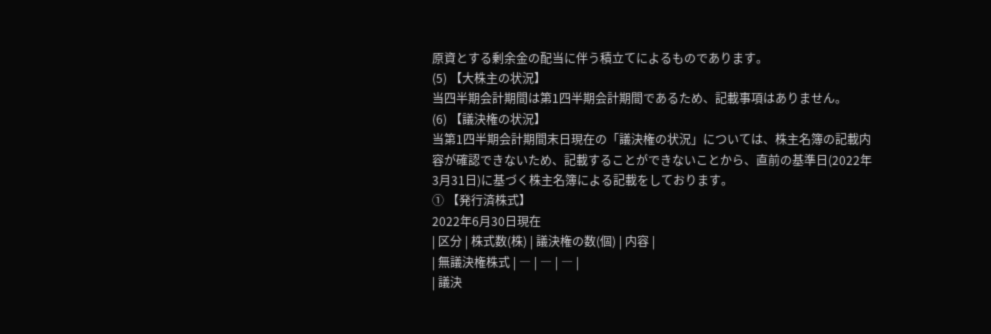原資とする剰余金の配当に伴う積立てによるものであります。
(5) 【大株主の状況】
当四半期会計期間は第1四半期会計期間であるため、記載事項はありません。
(6) 【議決権の状況】
当第1四半期会計期間末日現在の「議決権の状況」については、株主名簿の記載内容が確認できないため、記載することができないことから、直前の基準日(2022年3月31日)に基づく株主名簿による記載をしております。
① 【発行済株式】
2022年6月30日現在
| 区分 | 株式数(株) | 議決権の数(個) | 内容 |
| 無議決権株式 | ― | ― | ― |
| 議決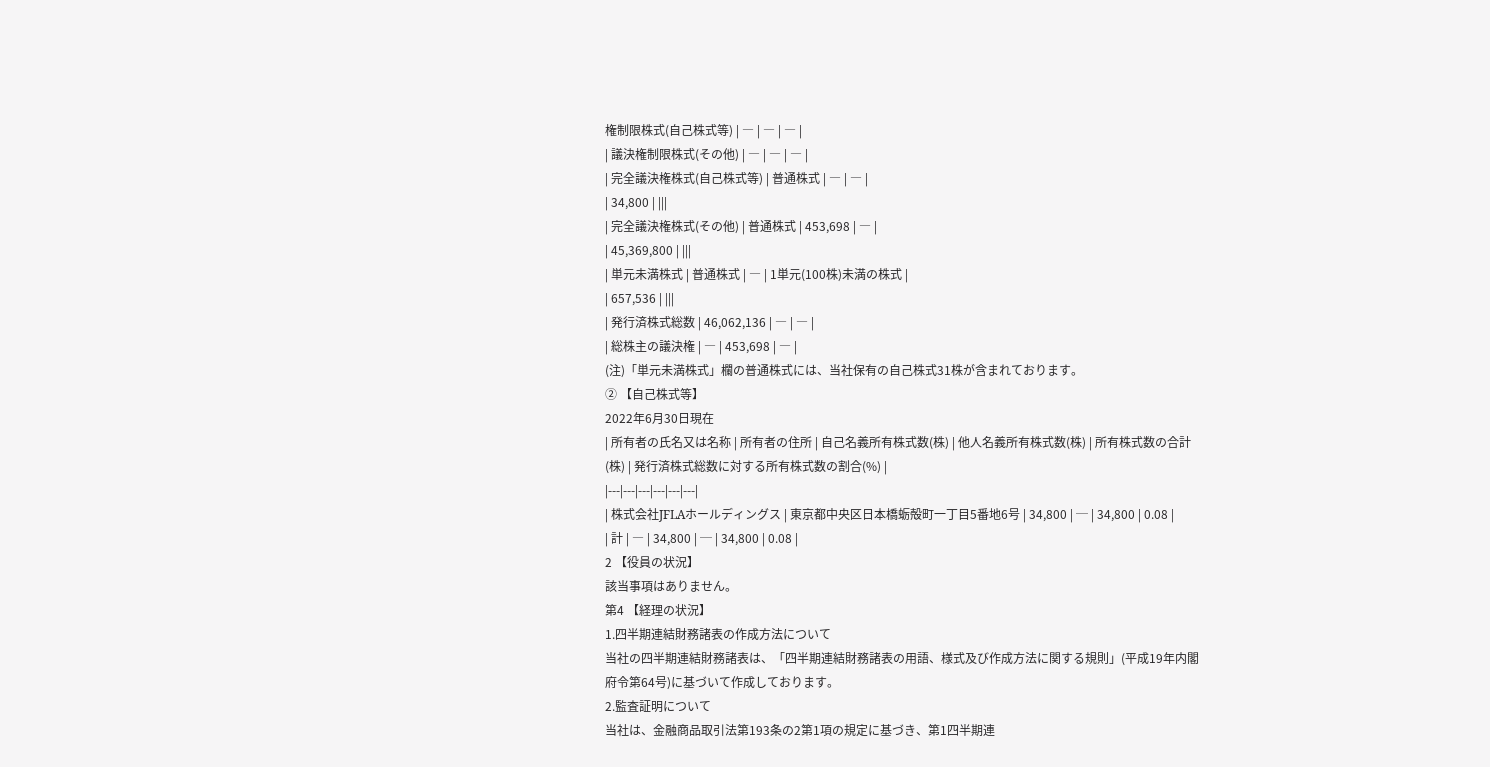権制限株式(自己株式等) | ― | ― | ― |
| 議決権制限株式(その他) | ― | ― | ― |
| 完全議決権株式(自己株式等) | 普通株式 | ― | ― |
| 34,800 | |||
| 完全議決権株式(その他) | 普通株式 | 453,698 | ― |
| 45,369,800 | |||
| 単元未満株式 | 普通株式 | ― | 1単元(100株)未満の株式 |
| 657,536 | |||
| 発行済株式総数 | 46,062,136 | ― | ― |
| 総株主の議決権 | ― | 453,698 | ― |
(注)「単元未満株式」欄の普通株式には、当社保有の自己株式31株が含まれております。
② 【自己株式等】
2022年6月30日現在
| 所有者の氏名又は名称 | 所有者の住所 | 自己名義所有株式数(株) | 他人名義所有株式数(株) | 所有株式数の合計(株) | 発行済株式総数に対する所有株式数の割合(%) |
|---|---|---|---|---|---|
| 株式会社JFLAホールディングス | 東京都中央区日本橋蛎殻町一丁目5番地6号 | 34,800 | ─ | 34,800 | 0.08 |
| 計 | ― | 34,800 | ─ | 34,800 | 0.08 |
2 【役員の状況】
該当事項はありません。
第4 【経理の状況】
1.四半期連結財務諸表の作成方法について
当社の四半期連結財務諸表は、「四半期連結財務諸表の用語、様式及び作成方法に関する規則」(平成19年内閣府令第64号)に基づいて作成しております。
2.監査証明について
当社は、金融商品取引法第193条の2第1項の規定に基づき、第1四半期連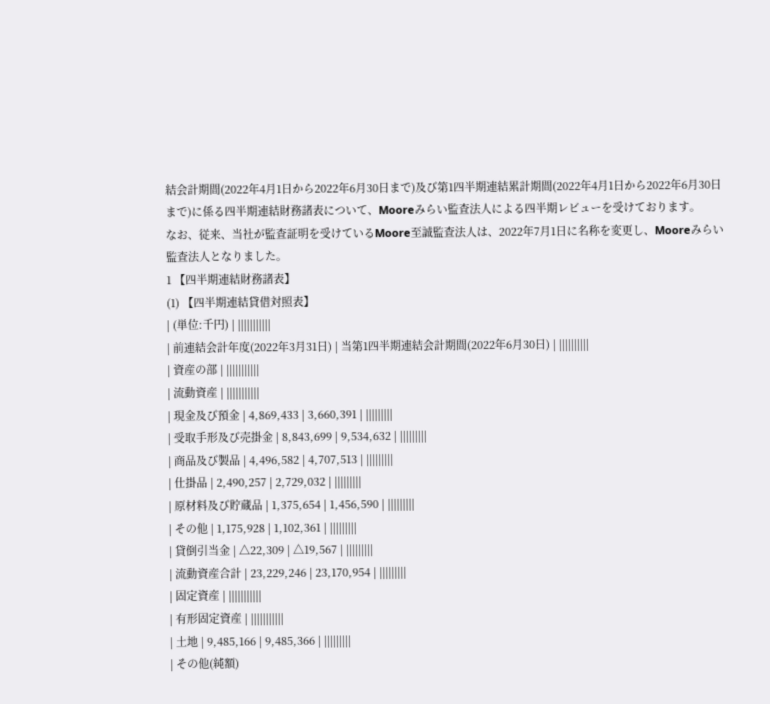結会計期間(2022年4月1日から2022年6月30日まで)及び第1四半期連結累計期間(2022年4月1日から2022年6月30日まで)に係る四半期連結財務諸表について、Mooreみらい監査法人による四半期レビューを受けております。
なお、従来、当社が監査証明を受けているMoore至誠監査法人は、2022年7月1日に名称を変更し、Mooreみらい監査法人となりました。
1 【四半期連結財務諸表】
(1) 【四半期連結貸借対照表】
| (単位:千円) | |||||||||||
| 前連結会計年度(2022年3月31日) | 当第1四半期連結会計期間(2022年6月30日) | ||||||||||
| 資産の部 | |||||||||||
| 流動資産 | |||||||||||
| 現金及び預金 | 4,869,433 | 3,660,391 | |||||||||
| 受取手形及び売掛金 | 8,843,699 | 9,534,632 | |||||||||
| 商品及び製品 | 4,496,582 | 4,707,513 | |||||||||
| 仕掛品 | 2,490,257 | 2,729,032 | |||||||||
| 原材料及び貯蔵品 | 1,375,654 | 1,456,590 | |||||||||
| その他 | 1,175,928 | 1,102,361 | |||||||||
| 貸倒引当金 | △22,309 | △19,567 | |||||||||
| 流動資産合計 | 23,229,246 | 23,170,954 | |||||||||
| 固定資産 | |||||||||||
| 有形固定資産 | |||||||||||
| 土地 | 9,485,166 | 9,485,366 | |||||||||
| その他(純額)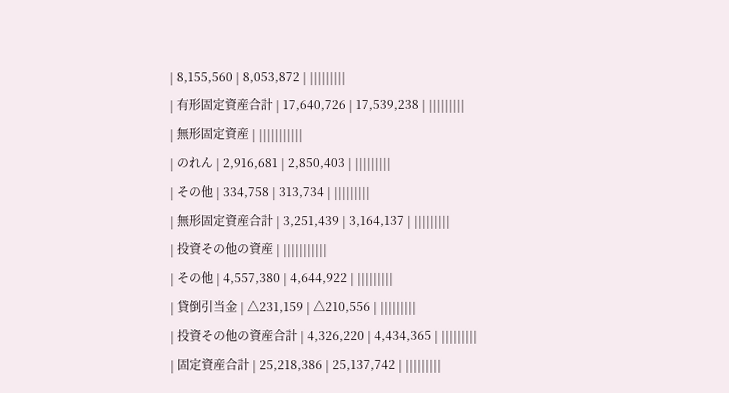| 8,155,560 | 8,053,872 | |||||||||
| 有形固定資産合計 | 17,640,726 | 17,539,238 | |||||||||
| 無形固定資産 | |||||||||||
| のれん | 2,916,681 | 2,850,403 | |||||||||
| その他 | 334,758 | 313,734 | |||||||||
| 無形固定資産合計 | 3,251,439 | 3,164,137 | |||||||||
| 投資その他の資産 | |||||||||||
| その他 | 4,557,380 | 4,644,922 | |||||||||
| 貸倒引当金 | △231,159 | △210,556 | |||||||||
| 投資その他の資産合計 | 4,326,220 | 4,434,365 | |||||||||
| 固定資産合計 | 25,218,386 | 25,137,742 | |||||||||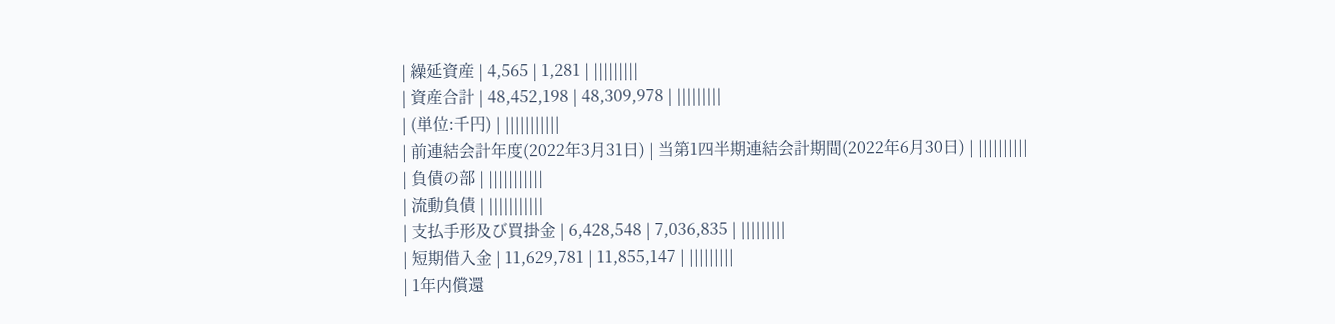| 繰延資産 | 4,565 | 1,281 | |||||||||
| 資産合計 | 48,452,198 | 48,309,978 | |||||||||
| (単位:千円) | |||||||||||
| 前連結会計年度(2022年3月31日) | 当第1四半期連結会計期間(2022年6月30日) | ||||||||||
| 負債の部 | |||||||||||
| 流動負債 | |||||||||||
| 支払手形及び買掛金 | 6,428,548 | 7,036,835 | |||||||||
| 短期借入金 | 11,629,781 | 11,855,147 | |||||||||
| 1年内償還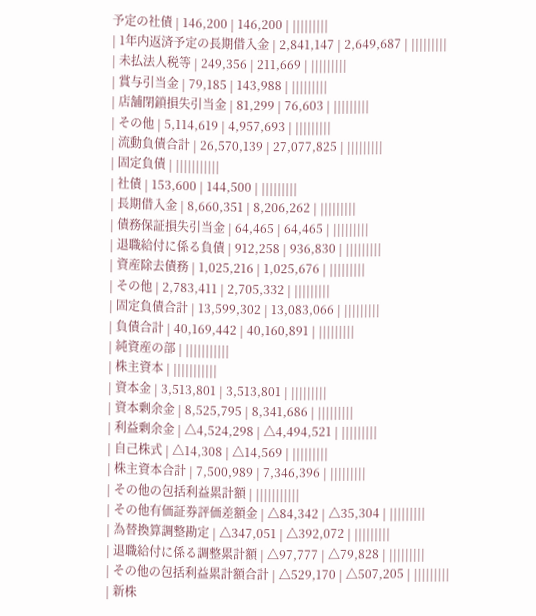予定の社債 | 146,200 | 146,200 | |||||||||
| 1年内返済予定の長期借入金 | 2,841,147 | 2,649,687 | |||||||||
| 未払法人税等 | 249,356 | 211,669 | |||||||||
| 賞与引当金 | 79,185 | 143,988 | |||||||||
| 店舗閉鎖損失引当金 | 81,299 | 76,603 | |||||||||
| その他 | 5,114,619 | 4,957,693 | |||||||||
| 流動負債合計 | 26,570,139 | 27,077,825 | |||||||||
| 固定負債 | |||||||||||
| 社債 | 153,600 | 144,500 | |||||||||
| 長期借入金 | 8,660,351 | 8,206,262 | |||||||||
| 債務保証損失引当金 | 64,465 | 64,465 | |||||||||
| 退職給付に係る負債 | 912,258 | 936,830 | |||||||||
| 資産除去債務 | 1,025,216 | 1,025,676 | |||||||||
| その他 | 2,783,411 | 2,705,332 | |||||||||
| 固定負債合計 | 13,599,302 | 13,083,066 | |||||||||
| 負債合計 | 40,169,442 | 40,160,891 | |||||||||
| 純資産の部 | |||||||||||
| 株主資本 | |||||||||||
| 資本金 | 3,513,801 | 3,513,801 | |||||||||
| 資本剰余金 | 8,525,795 | 8,341,686 | |||||||||
| 利益剰余金 | △4,524,298 | △4,494,521 | |||||||||
| 自己株式 | △14,308 | △14,569 | |||||||||
| 株主資本合計 | 7,500,989 | 7,346,396 | |||||||||
| その他の包括利益累計額 | |||||||||||
| その他有価証券評価差額金 | △84,342 | △35,304 | |||||||||
| 為替換算調整勘定 | △347,051 | △392,072 | |||||||||
| 退職給付に係る調整累計額 | △97,777 | △79,828 | |||||||||
| その他の包括利益累計額合計 | △529,170 | △507,205 | |||||||||
| 新株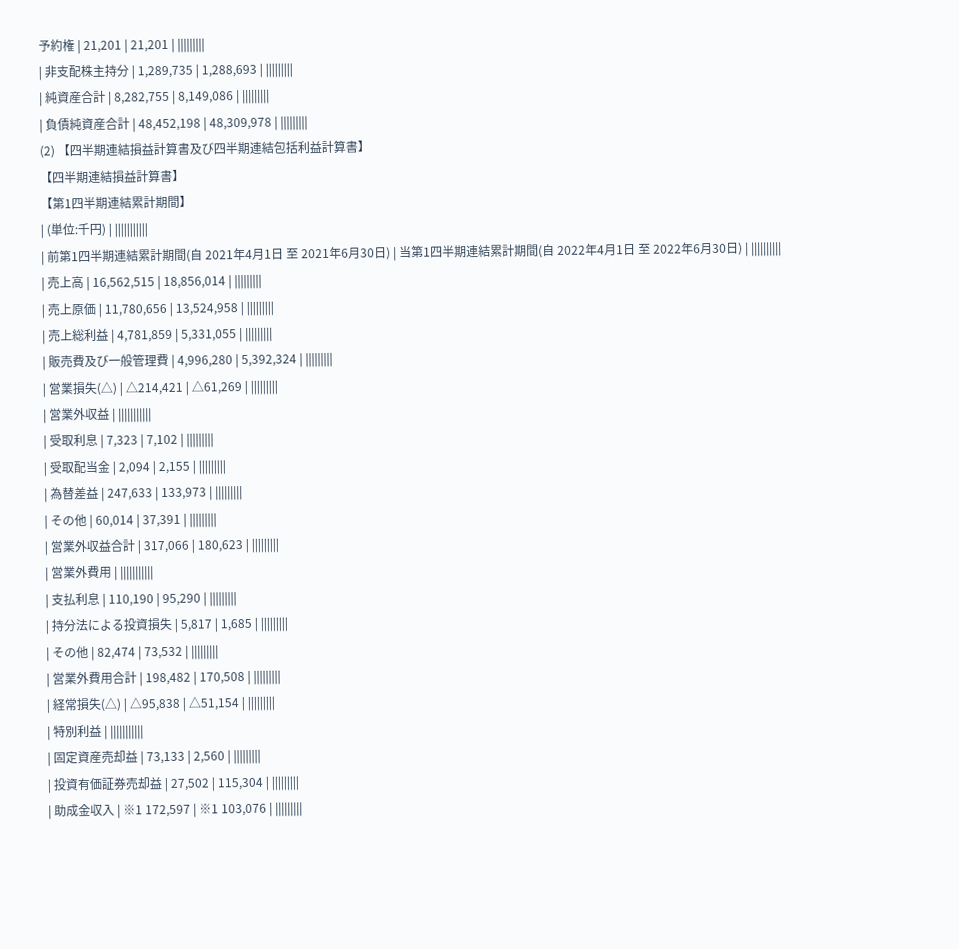予約権 | 21,201 | 21,201 | |||||||||
| 非支配株主持分 | 1,289,735 | 1,288,693 | |||||||||
| 純資産合計 | 8,282,755 | 8,149,086 | |||||||||
| 負債純資産合計 | 48,452,198 | 48,309,978 | |||||||||
(2) 【四半期連結損益計算書及び四半期連結包括利益計算書】
【四半期連結損益計算書】
【第1四半期連結累計期間】
| (単位:千円) | |||||||||||
| 前第1四半期連結累計期間(自 2021年4月1日 至 2021年6月30日) | 当第1四半期連結累計期間(自 2022年4月1日 至 2022年6月30日) | ||||||||||
| 売上高 | 16,562,515 | 18,856,014 | |||||||||
| 売上原価 | 11,780,656 | 13,524,958 | |||||||||
| 売上総利益 | 4,781,859 | 5,331,055 | |||||||||
| 販売費及び一般管理費 | 4,996,280 | 5,392,324 | |||||||||
| 営業損失(△) | △214,421 | △61,269 | |||||||||
| 営業外収益 | |||||||||||
| 受取利息 | 7,323 | 7,102 | |||||||||
| 受取配当金 | 2,094 | 2,155 | |||||||||
| 為替差益 | 247,633 | 133,973 | |||||||||
| その他 | 60,014 | 37,391 | |||||||||
| 営業外収益合計 | 317,066 | 180,623 | |||||||||
| 営業外費用 | |||||||||||
| 支払利息 | 110,190 | 95,290 | |||||||||
| 持分法による投資損失 | 5,817 | 1,685 | |||||||||
| その他 | 82,474 | 73,532 | |||||||||
| 営業外費用合計 | 198,482 | 170,508 | |||||||||
| 経常損失(△) | △95,838 | △51,154 | |||||||||
| 特別利益 | |||||||||||
| 固定資産売却益 | 73,133 | 2,560 | |||||||||
| 投資有価証券売却益 | 27,502 | 115,304 | |||||||||
| 助成金収入 | ※1 172,597 | ※1 103,076 | |||||||||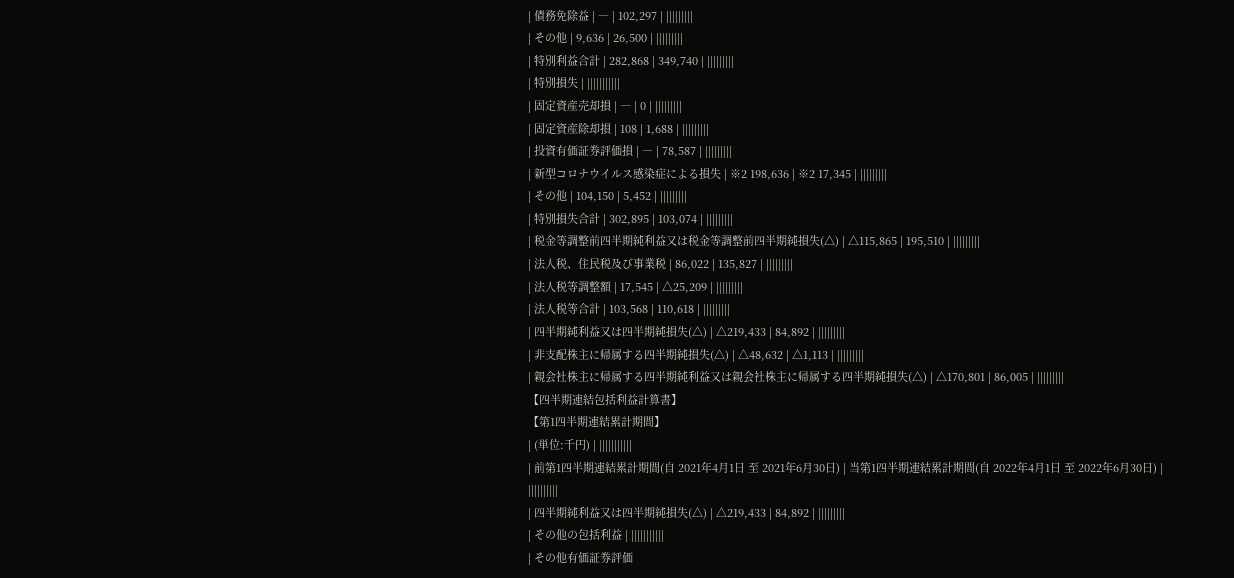| 債務免除益 | ― | 102,297 | |||||||||
| その他 | 9,636 | 26,500 | |||||||||
| 特別利益合計 | 282,868 | 349,740 | |||||||||
| 特別損失 | |||||||||||
| 固定資産売却損 | ― | 0 | |||||||||
| 固定資産除却損 | 108 | 1,688 | |||||||||
| 投資有価証券評価損 | ― | 78,587 | |||||||||
| 新型コロナウイルス感染症による損失 | ※2 198,636 | ※2 17,345 | |||||||||
| その他 | 104,150 | 5,452 | |||||||||
| 特別損失合計 | 302,895 | 103,074 | |||||||||
| 税金等調整前四半期純利益又は税金等調整前四半期純損失(△) | △115,865 | 195,510 | |||||||||
| 法人税、住民税及び事業税 | 86,022 | 135,827 | |||||||||
| 法人税等調整額 | 17,545 | △25,209 | |||||||||
| 法人税等合計 | 103,568 | 110,618 | |||||||||
| 四半期純利益又は四半期純損失(△) | △219,433 | 84,892 | |||||||||
| 非支配株主に帰属する四半期純損失(△) | △48,632 | △1,113 | |||||||||
| 親会社株主に帰属する四半期純利益又は親会社株主に帰属する四半期純損失(△) | △170,801 | 86,005 | |||||||||
【四半期連結包括利益計算書】
【第1四半期連結累計期間】
| (単位:千円) | |||||||||||
| 前第1四半期連結累計期間(自 2021年4月1日 至 2021年6月30日) | 当第1四半期連結累計期間(自 2022年4月1日 至 2022年6月30日) | ||||||||||
| 四半期純利益又は四半期純損失(△) | △219,433 | 84,892 | |||||||||
| その他の包括利益 | |||||||||||
| その他有価証券評価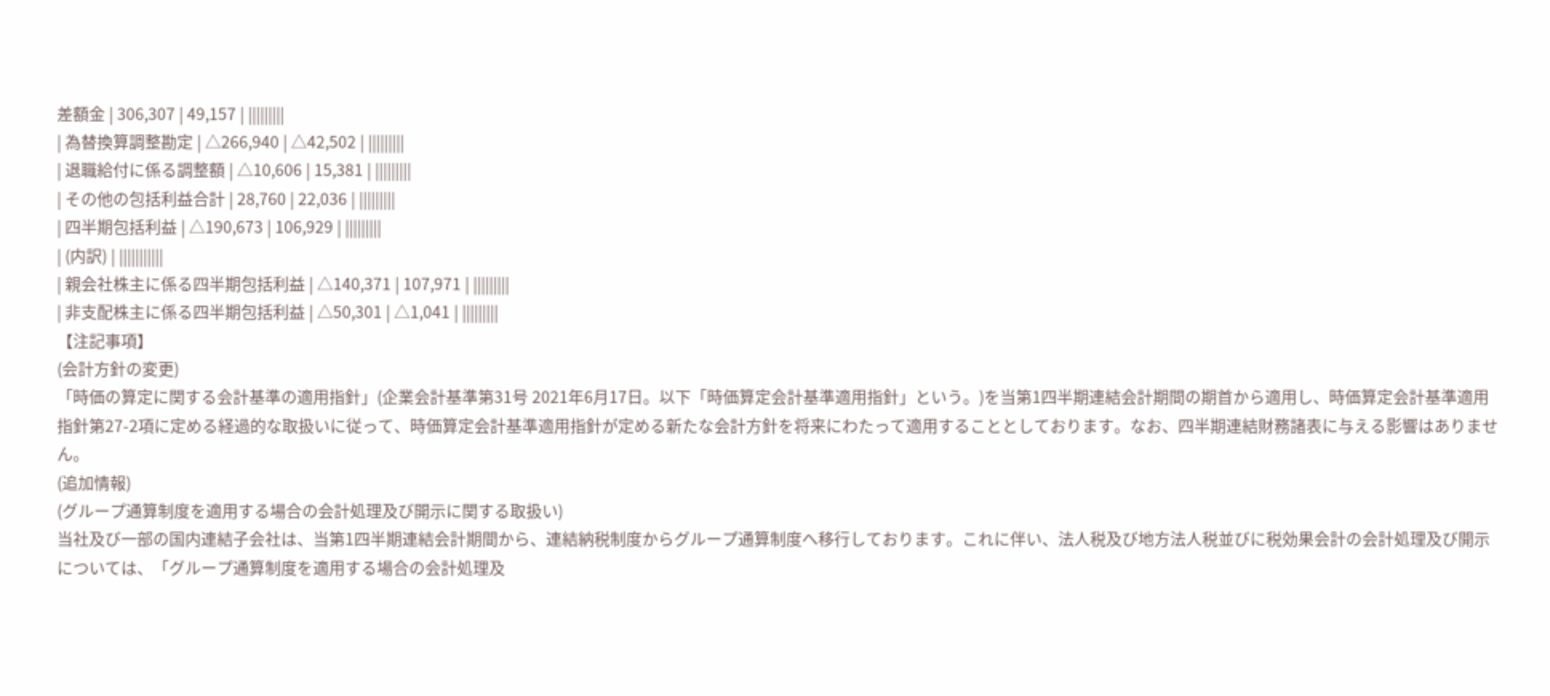差額金 | 306,307 | 49,157 | |||||||||
| 為替換算調整勘定 | △266,940 | △42,502 | |||||||||
| 退職給付に係る調整額 | △10,606 | 15,381 | |||||||||
| その他の包括利益合計 | 28,760 | 22,036 | |||||||||
| 四半期包括利益 | △190,673 | 106,929 | |||||||||
| (内訳) | |||||||||||
| 親会社株主に係る四半期包括利益 | △140,371 | 107,971 | |||||||||
| 非支配株主に係る四半期包括利益 | △50,301 | △1,041 | |||||||||
【注記事項】
(会計方針の変更)
「時価の算定に関する会計基準の適用指針」(企業会計基準第31号 2021年6月17日。以下「時価算定会計基準適用指針」という。)を当第1四半期連結会計期間の期首から適用し、時価算定会計基準適用指針第27-2項に定める経過的な取扱いに従って、時価算定会計基準適用指針が定める新たな会計方針を将来にわたって適用することとしております。なお、四半期連結財務諸表に与える影響はありません。
(追加情報)
(グループ通算制度を適用する場合の会計処理及び開示に関する取扱い)
当社及び一部の国内連結子会社は、当第1四半期連結会計期間から、連結納税制度からグループ通算制度へ移行しております。これに伴い、法人税及び地方法人税並びに税効果会計の会計処理及び開示については、「グループ通算制度を適用する場合の会計処理及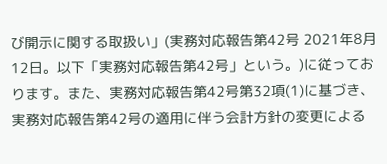び開示に関する取扱い」(実務対応報告第42号 2021年8月12日。以下「実務対応報告第42号」という。)に従っております。また、実務対応報告第42号第32項(1)に基づき、実務対応報告第42号の適用に伴う会計方針の変更による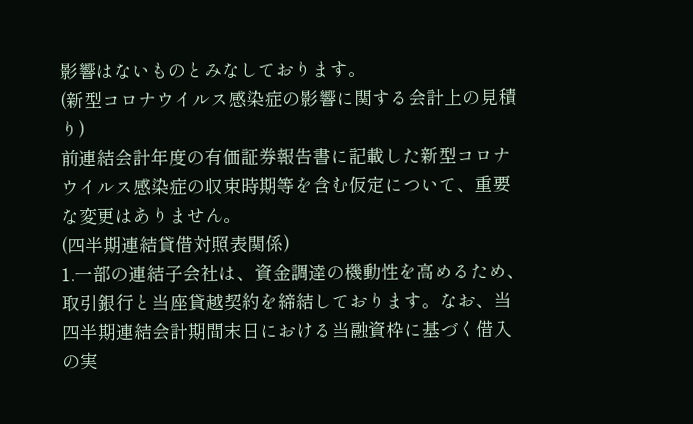影響はないものとみなしております。
(新型コロナウイルス感染症の影響に関する会計上の見積り)
前連結会計年度の有価証券報告書に記載した新型コロナウイルス感染症の収束時期等を含む仮定について、重要な変更はありません。
(四半期連結貸借対照表関係)
1.一部の連結子会社は、資金調達の機動性を高めるため、取引銀行と当座貸越契約を締結しております。なお、当四半期連結会計期間末日における当融資枠に基づく借入の実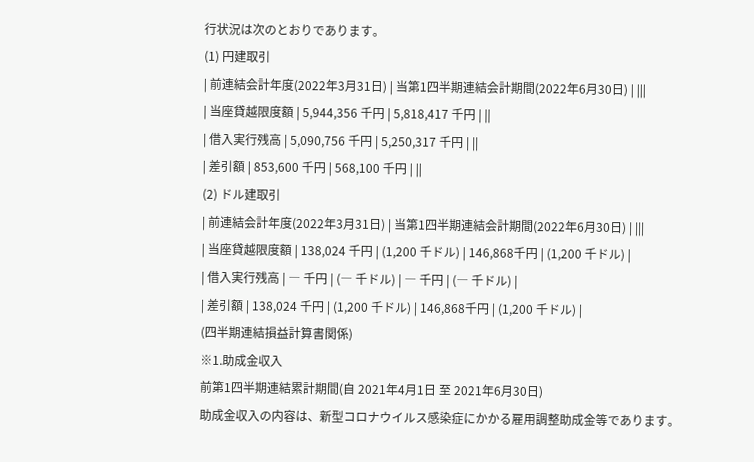行状況は次のとおりであります。
(1) 円建取引
| 前連結会計年度(2022年3月31日) | 当第1四半期連結会計期間(2022年6月30日) | |||
| 当座貸越限度額 | 5,944,356 千円 | 5,818,417 千円 | ||
| 借入実行残高 | 5,090,756 千円 | 5,250,317 千円 | ||
| 差引額 | 853,600 千円 | 568,100 千円 | ||
(2) ドル建取引
| 前連結会計年度(2022年3月31日) | 当第1四半期連結会計期間(2022年6月30日) | |||
| 当座貸越限度額 | 138,024 千円 | (1,200 千ドル) | 146,868千円 | (1,200 千ドル) |
| 借入実行残高 | ― 千円 | (― 千ドル) | ― 千円 | (― 千ドル) |
| 差引額 | 138,024 千円 | (1,200 千ドル) | 146,868千円 | (1,200 千ドル) |
(四半期連結損益計算書関係)
※1.助成金収入
前第1四半期連結累計期間(自 2021年4月1日 至 2021年6月30日)
助成金収入の内容は、新型コロナウイルス感染症にかかる雇用調整助成金等であります。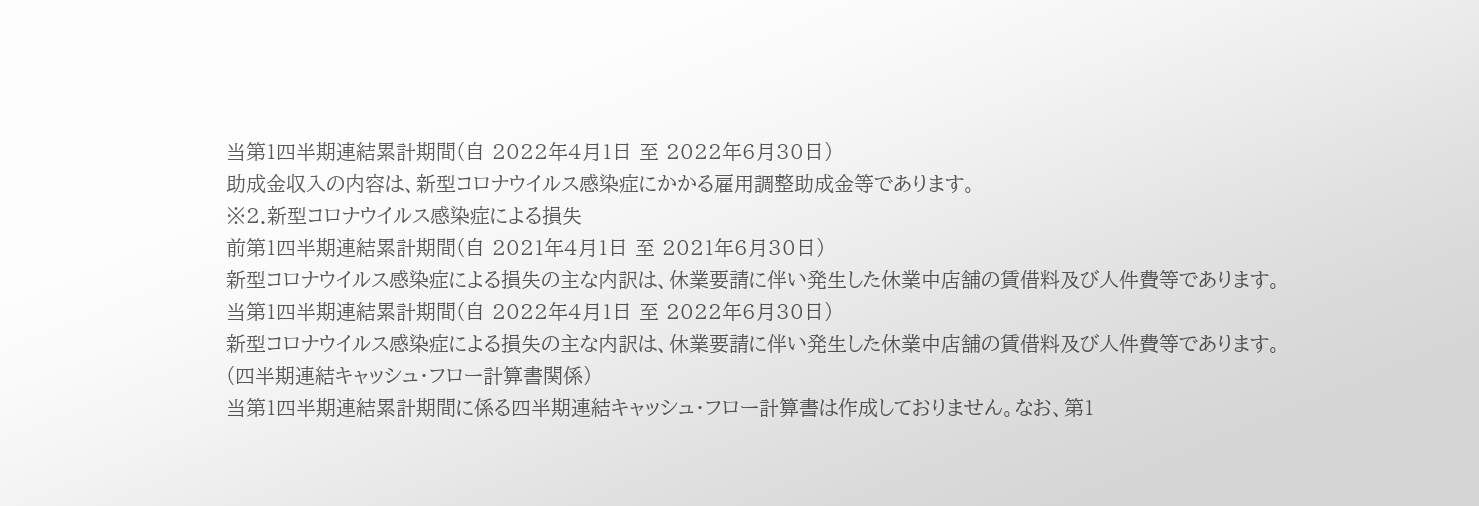当第1四半期連結累計期間(自 2022年4月1日 至 2022年6月30日)
助成金収入の内容は、新型コロナウイルス感染症にかかる雇用調整助成金等であります。
※2.新型コロナウイルス感染症による損失
前第1四半期連結累計期間(自 2021年4月1日 至 2021年6月30日)
新型コロナウイルス感染症による損失の主な内訳は、休業要請に伴い発生した休業中店舗の賃借料及び人件費等であります。
当第1四半期連結累計期間(自 2022年4月1日 至 2022年6月30日)
新型コロナウイルス感染症による損失の主な内訳は、休業要請に伴い発生した休業中店舗の賃借料及び人件費等であります。
(四半期連結キャッシュ・フロー計算書関係)
当第1四半期連結累計期間に係る四半期連結キャッシュ・フロー計算書は作成しておりません。なお、第1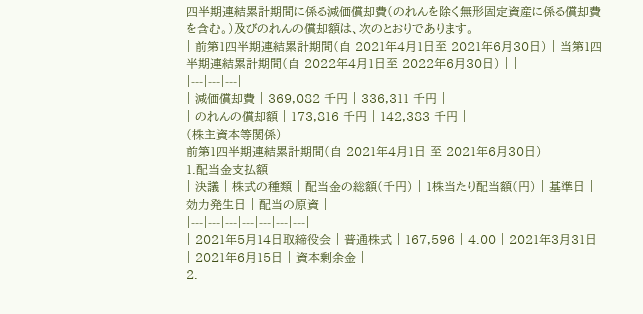四半期連結累計期間に係る減価償却費(のれんを除く無形固定資産に係る償却費を含む。)及びのれんの償却額は、次のとおりであります。
| 前第1四半期連結累計期間(自 2021年4月1日至 2021年6月30日) | 当第1四半期連結累計期間(自 2022年4月1日至 2022年6月30日) | |
|---|---|---|
| 減価償却費 | 369,082 千円 | 336,311 千円 |
| のれんの償却額 | 173,816 千円 | 142,383 千円 |
(株主資本等関係)
前第1四半期連結累計期間(自 2021年4月1日 至 2021年6月30日)
1.配当金支払額
| 決議 | 株式の種類 | 配当金の総額(千円) | 1株当たり配当額(円) | 基準日 | 効力発生日 | 配当の原資 |
|---|---|---|---|---|---|---|
| 2021年5月14日取締役会 | 普通株式 | 167,596 | 4.00 | 2021年3月31日 | 2021年6月15日 | 資本剰余金 |
2.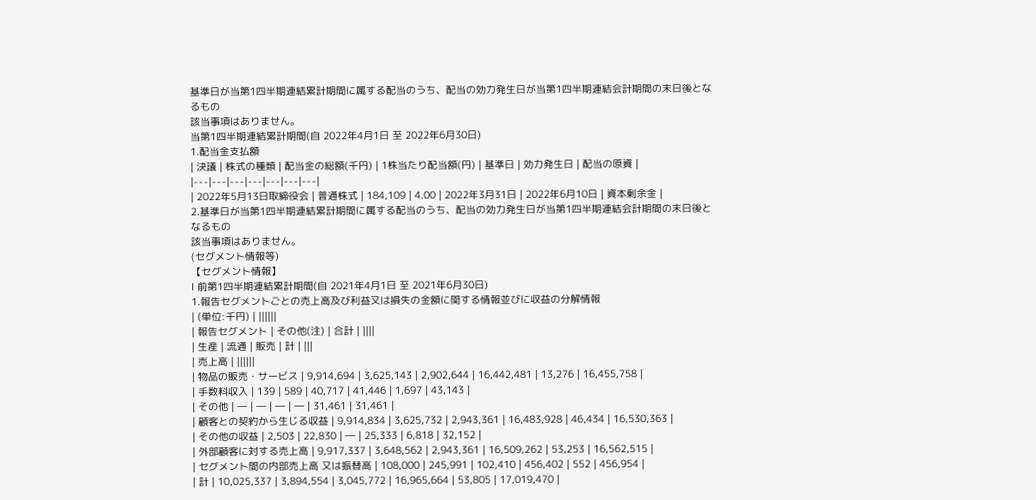基準日が当第1四半期連結累計期間に属する配当のうち、配当の効力発生日が当第1四半期連結会計期間の末日後となるもの
該当事項はありません。
当第1四半期連結累計期間(自 2022年4月1日 至 2022年6月30日)
1.配当金支払額
| 決議 | 株式の種類 | 配当金の総額(千円) | 1株当たり配当額(円) | 基準日 | 効力発生日 | 配当の原資 |
|---|---|---|---|---|---|---|
| 2022年5月13日取締役会 | 普通株式 | 184,109 | 4.00 | 2022年3月31日 | 2022年6月10日 | 資本剰余金 |
2.基準日が当第1四半期連結累計期間に属する配当のうち、配当の効力発生日が当第1四半期連結会計期間の末日後となるもの
該当事項はありません。
(セグメント情報等)
【セグメント情報】
Ⅰ 前第1四半期連結累計期間(自 2021年4月1日 至 2021年6月30日)
1.報告セグメントごとの売上高及び利益又は損失の金額に関する情報並びに収益の分解情報
| (単位:千円) | ||||||
| 報告セグメント | その他(注) | 合計 | ||||
| 生産 | 流通 | 販売 | 計 | |||
| 売上高 | ||||||
| 物品の販売・サービス | 9,914,694 | 3,625,143 | 2,902,644 | 16,442,481 | 13,276 | 16,455,758 |
| 手数料収入 | 139 | 589 | 40,717 | 41,446 | 1,697 | 43,143 |
| その他 | ― | ― | ― | ― | 31,461 | 31,461 |
| 顧客との契約から生じる収益 | 9,914,834 | 3,625,732 | 2,943,361 | 16,483,928 | 46,434 | 16,530,363 |
| その他の収益 | 2,503 | 22,830 | ― | 25,333 | 6,818 | 32,152 |
| 外部顧客に対する売上高 | 9,917,337 | 3,648,562 | 2,943,361 | 16,509,262 | 53,253 | 16,562,515 |
| セグメント間の内部売上高 又は振替高 | 108,000 | 245,991 | 102,410 | 456,402 | 552 | 456,954 |
| 計 | 10,025,337 | 3,894,554 | 3,045,772 | 16,965,664 | 53,805 | 17,019,470 |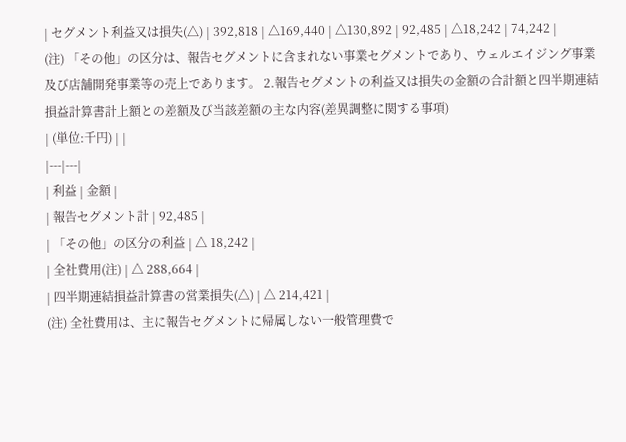| セグメント利益又は損失(△) | 392,818 | △169,440 | △130,892 | 92,485 | △18,242 | 74,242 |
(注) 「その他」の区分は、報告セグメントに含まれない事業セグメントであり、ウェルエイジング事業及び店舗開発事業等の売上であります。 2.報告セグメントの利益又は損失の金額の合計額と四半期連結損益計算書計上額との差額及び当該差額の主な内容(差異調整に関する事項)
| (単位:千円) | |
|---|---|
| 利益 | 金額 |
| 報告セグメント計 | 92,485 |
| 「その他」の区分の利益 | △ 18,242 |
| 全社費用(注) | △ 288,664 |
| 四半期連結損益計算書の営業損失(△) | △ 214,421 |
(注) 全社費用は、主に報告セグメントに帰属しない一般管理費で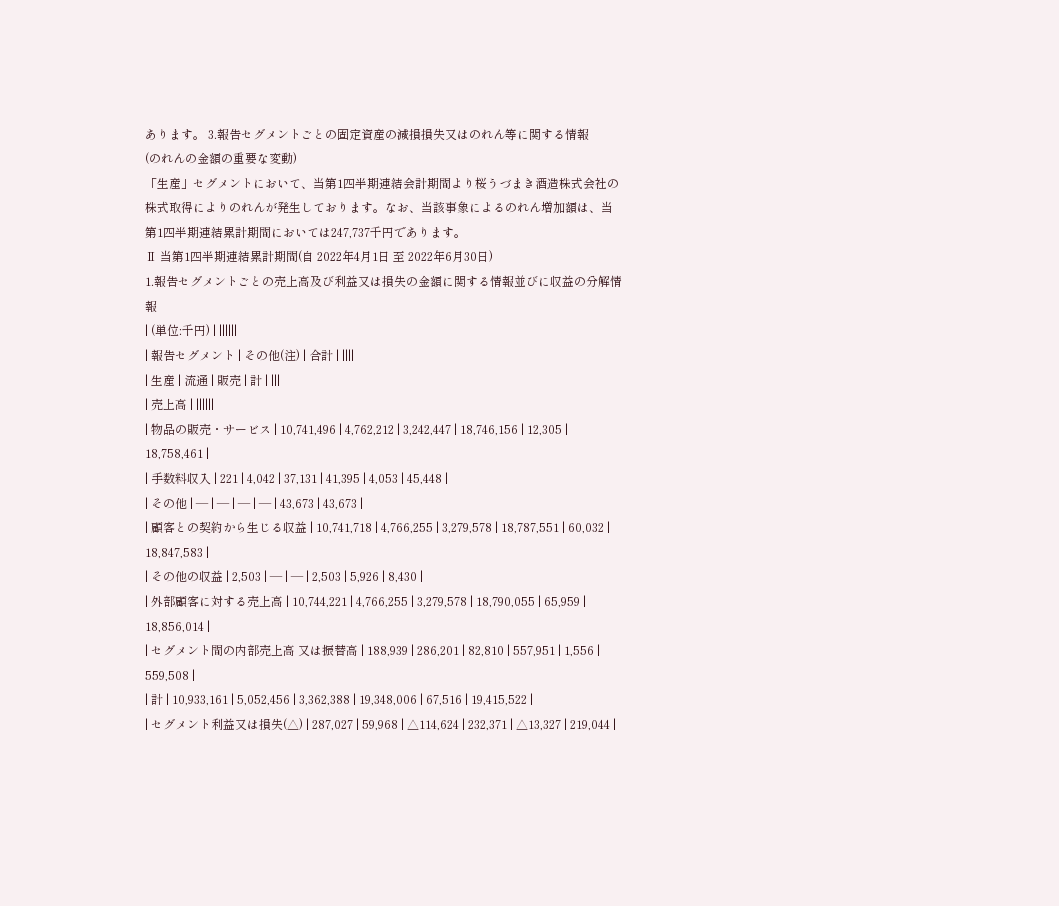あります。 3.報告セグメントごとの固定資産の減損損失又はのれん等に関する情報
(のれんの金額の重要な変動)
「生産」セグメントにおいて、当第1四半期連結会計期間より桜うづまき酒造株式会社の株式取得によりのれんが発生しております。なお、当該事象によるのれん増加額は、当第1四半期連結累計期間においては247,737千円であります。
Ⅱ 当第1四半期連結累計期間(自 2022年4月1日 至 2022年6月30日)
1.報告セグメントごとの売上高及び利益又は損失の金額に関する情報並びに収益の分解情報
| (単位:千円) | ||||||
| 報告セグメント | その他(注) | 合計 | ||||
| 生産 | 流通 | 販売 | 計 | |||
| 売上高 | ||||||
| 物品の販売・サービス | 10,741,496 | 4,762,212 | 3,242,447 | 18,746,156 | 12,305 | 18,758,461 |
| 手数料収入 | 221 | 4,042 | 37,131 | 41,395 | 4,053 | 45,448 |
| その他 | ― | ― | ― | ― | 43,673 | 43,673 |
| 顧客との契約から生じる収益 | 10,741,718 | 4,766,255 | 3,279,578 | 18,787,551 | 60,032 | 18,847,583 |
| その他の収益 | 2,503 | ― | ― | 2,503 | 5,926 | 8,430 |
| 外部顧客に対する売上高 | 10,744,221 | 4,766,255 | 3,279,578 | 18,790,055 | 65,959 | 18,856,014 |
| セグメント間の内部売上高 又は振替高 | 188,939 | 286,201 | 82,810 | 557,951 | 1,556 | 559,508 |
| 計 | 10,933,161 | 5,052,456 | 3,362,388 | 19,348,006 | 67,516 | 19,415,522 |
| セグメント利益又は損失(△) | 287,027 | 59,968 | △114,624 | 232,371 | △13,327 | 219,044 |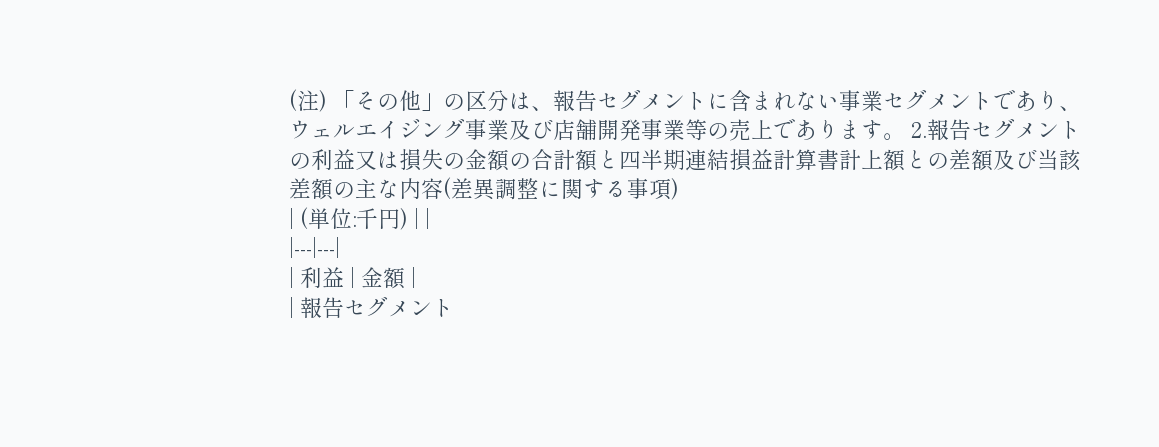(注) 「その他」の区分は、報告セグメントに含まれない事業セグメントであり、ウェルエイジング事業及び店舗開発事業等の売上であります。 2.報告セグメントの利益又は損失の金額の合計額と四半期連結損益計算書計上額との差額及び当該差額の主な内容(差異調整に関する事項)
| (単位:千円) | |
|---|---|
| 利益 | 金額 |
| 報告セグメント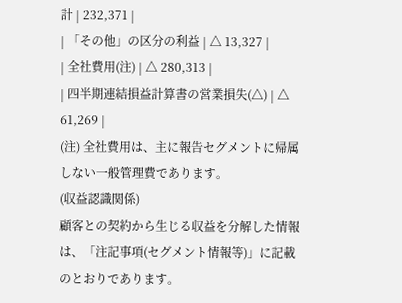計 | 232,371 |
| 「その他」の区分の利益 | △ 13,327 |
| 全社費用(注) | △ 280,313 |
| 四半期連結損益計算書の営業損失(△) | △ 61,269 |
(注) 全社費用は、主に報告セグメントに帰属しない一般管理費であります。
(収益認識関係)
顧客との契約から生じる収益を分解した情報は、「注記事項(セグメント情報等)」に記載のとおりであります。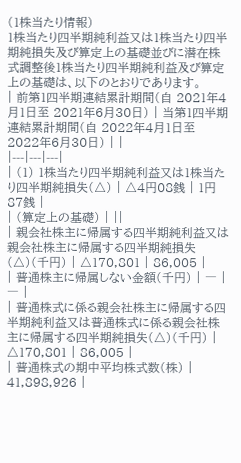(1株当たり情報)
1株当たり四半期純利益又は1株当たり四半期純損失及び算定上の基礎並びに潜在株式調整後1株当たり四半期純利益及び算定上の基礎は、以下のとおりであります。
| 前第1四半期連結累計期間(自 2021年4月1日至 2021年6月30日) | 当第1四半期連結累計期間(自 2022年4月1日至 2022年6月30日) | |
|---|---|---|
| (1) 1株当たり四半期純利益又は1株当たり四半期純損失(△) | △4円08銭 | 1円87銭 |
| (算定上の基礎) | ||
| 親会社株主に帰属する四半期純利益又は親会社株主に帰属する四半期純損失(△)(千円) | △170,801 | 86,005 |
| 普通株主に帰属しない金額(千円) | ― | ― |
| 普通株式に係る親会社株主に帰属する四半期純利益又は普通株式に係る親会社株主に帰属する四半期純損失(△)(千円) | △170,801 | 86,005 |
| 普通株式の期中平均株式数(株) | 41,898,926 |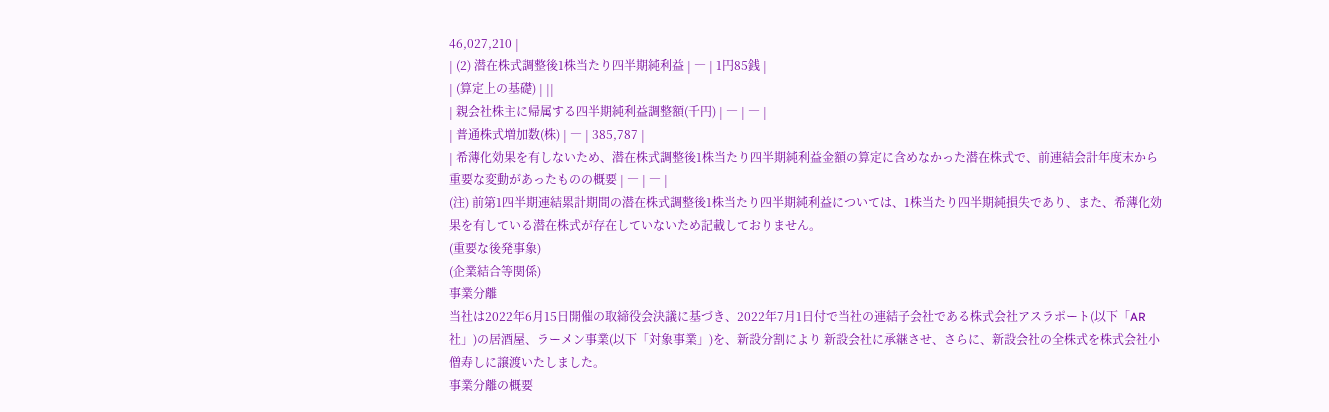46,027,210 |
| (2) 潜在株式調整後1株当たり四半期純利益 | ― | 1円85銭 |
| (算定上の基礎) | ||
| 親会社株主に帰属する四半期純利益調整額(千円) | ― | ― |
| 普通株式増加数(株) | ― | 385,787 |
| 希薄化効果を有しないため、潜在株式調整後1株当たり四半期純利益金額の算定に含めなかった潜在株式で、前連結会計年度末から重要な変動があったものの概要 | ― | ― |
(注) 前第1四半期連結累計期間の潜在株式調整後1株当たり四半期純利益については、1株当たり四半期純損失であり、また、希薄化効果を有している潜在株式が存在していないため記載しておりません。
(重要な後発事象)
(企業結合等関係)
事業分離
当社は2022年6月15日開催の取締役会決議に基づき、2022年7月1日付で当社の連結子会社である株式会社アスラポート(以下「AR社」)の居酒屋、ラーメン事業(以下「対象事業」)を、新設分割により 新設会社に承継させ、さらに、新設会社の全株式を株式会社小僧寿しに譲渡いたしました。
事業分離の概要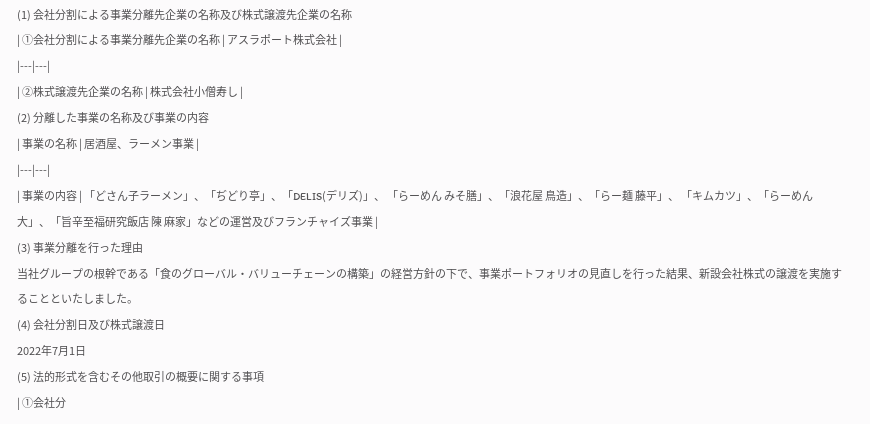(1) 会社分割による事業分離先企業の名称及び株式譲渡先企業の名称
| ①会社分割による事業分離先企業の名称 | アスラポート株式会社 |
|---|---|
| ②株式譲渡先企業の名称 | 株式会社小僧寿し |
(2) 分離した事業の名称及び事業の内容
| 事業の名称 | 居酒屋、ラーメン事業 |
|---|---|
| 事業の内容 | 「どさん子ラーメン」、「ぢどり亭」、「DELIS(デリズ)」、 「らーめん みそ膳」、「浪花屋 鳥造」、「らー麺 藤平」、 「キムカツ」、「らーめん 大」、「旨辛至福研究飯店 陳 麻家」などの運営及びフランチャイズ事業 |
(3) 事業分離を行った理由
当社グループの根幹である「食のグローバル・バリューチェーンの構築」の経営方針の下で、事業ポートフォリオの見直しを行った結果、新設会社株式の譲渡を実施することといたしました。
(4) 会社分割日及び株式譲渡日
2022年7月1日
(5) 法的形式を含むその他取引の概要に関する事項
| ①会社分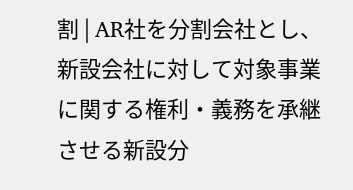割 | AR社を分割会社とし、新設会社に対して対象事業に関する権利・義務を承継させる新設分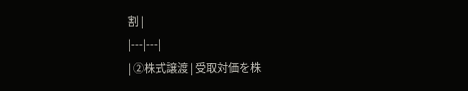割 |
|---|---|
| ②株式譲渡 | 受取対価を株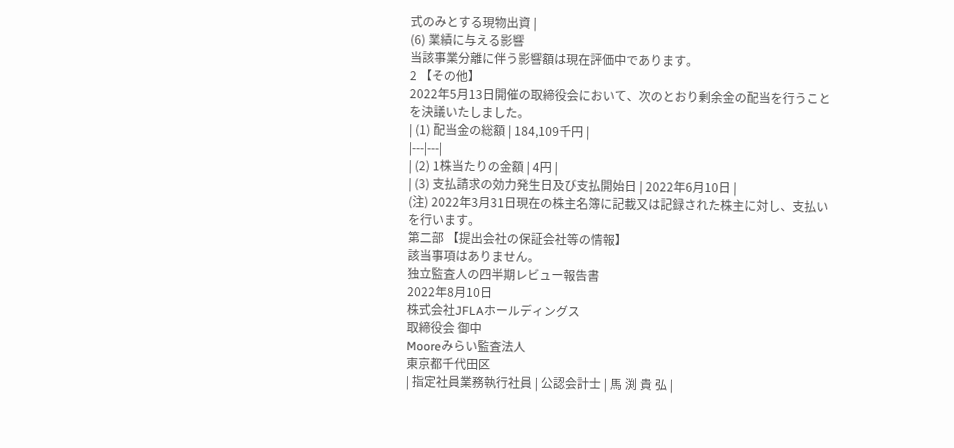式のみとする現物出資 |
(6) 業績に与える影響
当該事業分離に伴う影響額は現在評価中であります。
2 【その他】
2022年5月13日開催の取締役会において、次のとおり剰余金の配当を行うことを決議いたしました。
| (1) 配当金の総額 | 184,109千円 |
|---|---|
| (2) 1株当たりの金額 | 4円 |
| (3) 支払請求の効力発生日及び支払開始日 | 2022年6月10日 |
(注) 2022年3月31日現在の株主名簿に記載又は記録された株主に対し、支払いを行います。
第二部 【提出会社の保証会社等の情報】
該当事項はありません。
独立監査人の四半期レビュー報告書
2022年8月10日
株式会社JFLAホールディングス
取締役会 御中
Mooreみらい監査法人
東京都千代田区
| 指定社員業務執行社員 | 公認会計士 | 馬 渕 貴 弘 |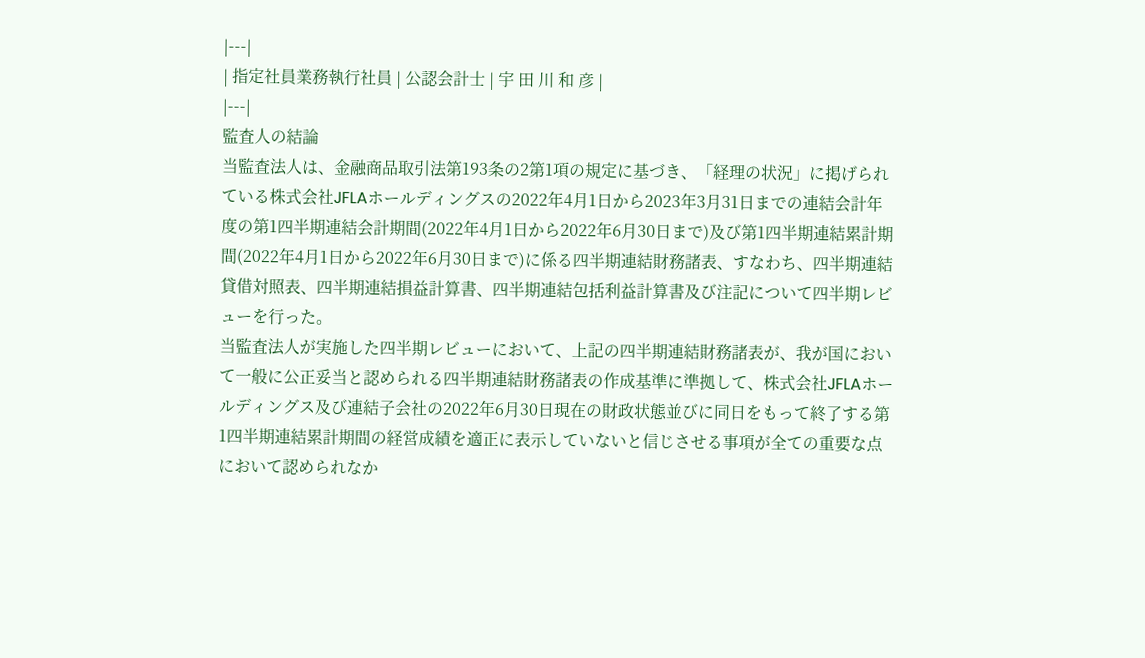|---|
| 指定社員業務執行社員 | 公認会計士 | 宇 田 川 和 彦 |
|---|
監査人の結論
当監査法人は、金融商品取引法第193条の2第1項の規定に基づき、「経理の状況」に掲げられている株式会社JFLAホールディングスの2022年4月1日から2023年3月31日までの連結会計年度の第1四半期連結会計期間(2022年4月1日から2022年6月30日まで)及び第1四半期連結累計期間(2022年4月1日から2022年6月30日まで)に係る四半期連結財務諸表、すなわち、四半期連結貸借対照表、四半期連結損益計算書、四半期連結包括利益計算書及び注記について四半期レビューを行った。
当監査法人が実施した四半期レビューにおいて、上記の四半期連結財務諸表が、我が国において一般に公正妥当と認められる四半期連結財務諸表の作成基準に準拠して、株式会社JFLAホールディングス及び連結子会社の2022年6月30日現在の財政状態並びに同日をもって終了する第1四半期連結累計期間の経営成績を適正に表示していないと信じさせる事項が全ての重要な点において認められなか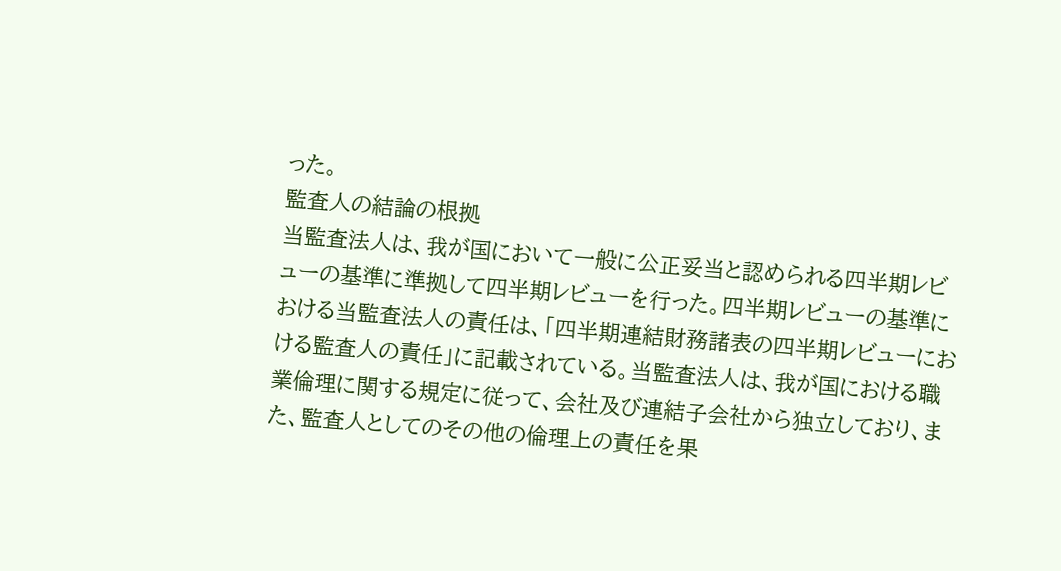った。
監査人の結論の根拠
当監査法人は、我が国において一般に公正妥当と認められる四半期レビューの基準に準拠して四半期レビューを行った。四半期レビューの基準における当監査法人の責任は、「四半期連結財務諸表の四半期レビューにおける監査人の責任」に記載されている。当監査法人は、我が国における職業倫理に関する規定に従って、会社及び連結子会社から独立しており、また、監査人としてのその他の倫理上の責任を果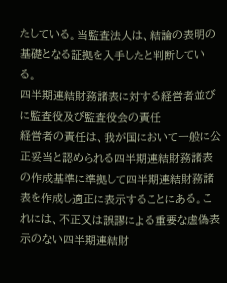たしている。当監査法人は、結論の表明の基礎となる証拠を入手したと判断している。
四半期連結財務諸表に対する経営者並びに監査役及び監査役会の責任
経営者の責任は、我が国において一般に公正妥当と認められる四半期連結財務諸表の作成基準に準拠して四半期連結財務諸表を作成し適正に表示することにある。これには、不正又は誤謬による重要な虚偽表示のない四半期連結財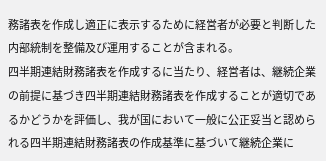務諸表を作成し適正に表示するために経営者が必要と判断した内部統制を整備及び運用することが含まれる。
四半期連結財務諸表を作成するに当たり、経営者は、継続企業の前提に基づき四半期連結財務諸表を作成することが適切であるかどうかを評価し、我が国において一般に公正妥当と認められる四半期連結財務諸表の作成基準に基づいて継続企業に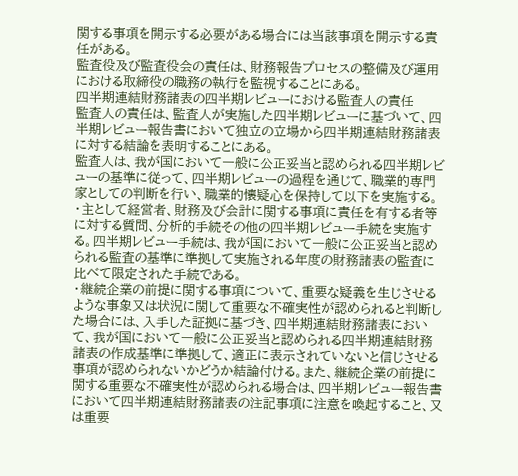関する事項を開示する必要がある場合には当該事項を開示する責任がある。
監査役及び監査役会の責任は、財務報告プロセスの整備及び運用における取締役の職務の執行を監視することにある。
四半期連結財務諸表の四半期レビューにおける監査人の責任
監査人の責任は、監査人が実施した四半期レビューに基づいて、四半期レビュー報告書において独立の立場から四半期連結財務諸表に対する結論を表明することにある。
監査人は、我が国において一般に公正妥当と認められる四半期レビューの基準に従って、四半期レビューの過程を通じて、職業的専門家としての判断を行い、職業的懐疑心を保持して以下を実施する。
・主として経営者、財務及び会計に関する事項に責任を有する者等に対する質問、分析的手続その他の四半期レビュー手続を実施する。四半期レビュー手続は、我が国において一般に公正妥当と認められる監査の基準に準拠して実施される年度の財務諸表の監査に比べて限定された手続である。
・継続企業の前提に関する事項について、重要な疑義を生じさせるような事象又は状況に関して重要な不確実性が認められると判断した場合には、入手した証拠に基づき、四半期連結財務諸表において、我が国において一般に公正妥当と認められる四半期連結財務諸表の作成基準に準拠して、適正に表示されていないと信じさせる事項が認められないかどうか結論付ける。また、継続企業の前提に関する重要な不確実性が認められる場合は、四半期レビュー報告書において四半期連結財務諸表の注記事項に注意を喚起すること、又は重要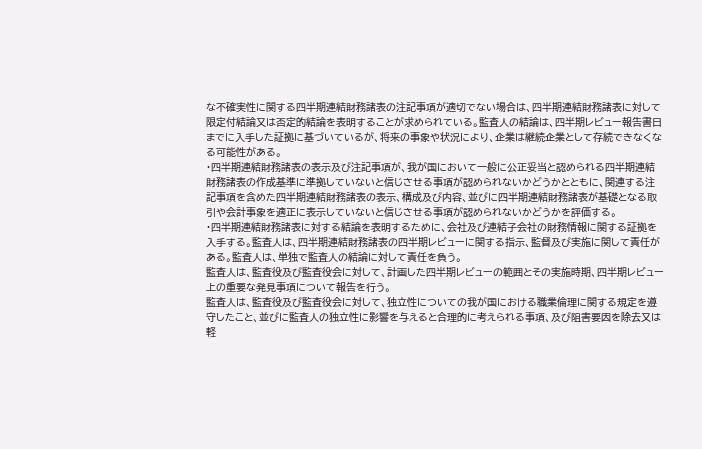な不確実性に関する四半期連結財務諸表の注記事項が適切でない場合は、四半期連結財務諸表に対して限定付結論又は否定的結論を表明することが求められている。監査人の結論は、四半期レビュー報告書日までに入手した証拠に基づいているが、将来の事象や状況により、企業は継続企業として存続できなくなる可能性がある。
・四半期連結財務諸表の表示及び注記事項が、我が国において一般に公正妥当と認められる四半期連結財務諸表の作成基準に準拠していないと信じさせる事項が認められないかどうかとともに、関連する注記事項を含めた四半期連結財務諸表の表示、構成及び内容、並びに四半期連結財務諸表が基礎となる取引や会計事象を適正に表示していないと信じさせる事項が認められないかどうかを評価する。
・四半期連結財務諸表に対する結論を表明するために、会社及び連結子会社の財務情報に関する証拠を入手する。監査人は、四半期連結財務諸表の四半期レビューに関する指示、監督及び実施に関して責任がある。監査人は、単独で監査人の結論に対して責任を負う。
監査人は、監査役及び監査役会に対して、計画した四半期レビューの範囲とその実施時期、四半期レビュー上の重要な発見事項について報告を行う。
監査人は、監査役及び監査役会に対して、独立性についての我が国における職業倫理に関する規定を遵守したこと、並びに監査人の独立性に影響を与えると合理的に考えられる事項、及び阻害要因を除去又は軽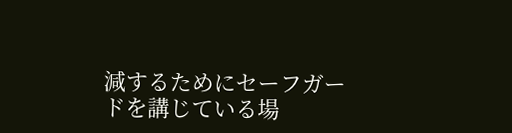減するためにセーフガードを講じている場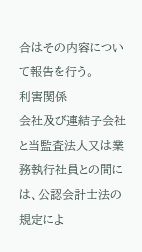合はその内容について報告を行う。
利害関係
会社及び連結子会社と当監査法人又は業務執行社員との間には、公認会計士法の規定によ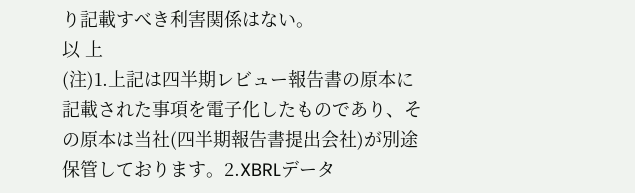り記載すべき利害関係はない。
以 上
(注)1.上記は四半期レビュー報告書の原本に記載された事項を電子化したものであり、その原本は当社(四半期報告書提出会社)が別途保管しております。2.XBRLデータ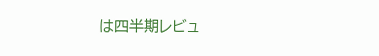は四半期レビュ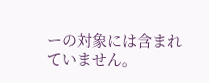ーの対象には含まれていません。